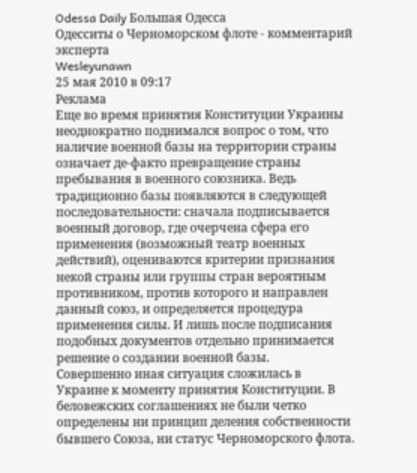Odessa Daily Большая Одесса
Одесситы о Черноморском флоте - комментарий эксперта
Wesleyunawn
25 мая 2010 в 09:17
Реклама
Еще во время принятия Конституции Украины неоднократно поднимался вопрос о том, что наличие военной базы на территории страны означает де-факто превращение страны пребывания в военного союзника. Ведь традиционно базы появляются в следующей последовательности: сначала подписывается военный договор, где очерчена сфера его применения (возможный театр военных действий), оцениваются критерии признания некой страны или группы стран вероятным противником, против которого и направлен данный союз, и определяется процедура применения силы. И лишь после подписания подобных документов отдельно принимается решение о создании военной базы.
Совершенно иная ситуация сложилась в Украине к моменту принятия Конституции. В беловежских соглашениях не были четко определены ни принцип деления собственности бывшего Союза, ни статус Черноморского флота.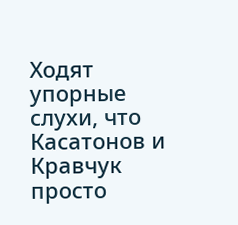Ходят упорные слухи, что Касатонов и Кравчук просто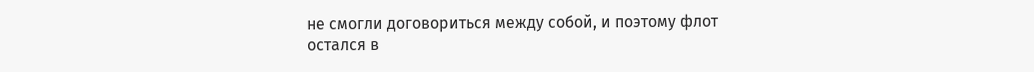не смогли договориться между собой, и поэтому флот остался в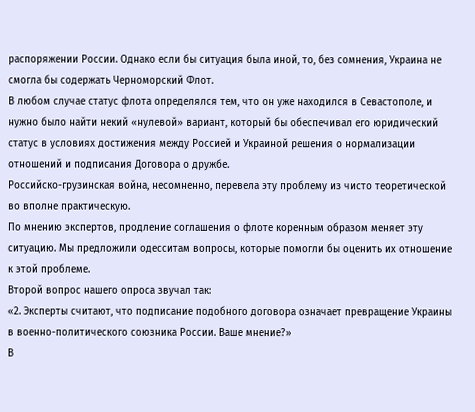распоряжении России. Однако если бы ситуация была иной, то, без сомнения, Украина не смогла бы содержать Черноморский Флот.
В любом случае статус флота определялся тем, что он уже находился в Севастополе, и нужно было найти некий «нулевой» вариант, который бы обеспечивал его юридический статус в условиях достижения между Россией и Украиной решения о нормализации отношений и подписания Договора о дружбе.
Российско-грузинская война, несомненно, перевела эту проблему из чисто теоретической во вполне практическую.
По мнению экспертов, продление соглашения о флоте коренным образом меняет эту ситуацию. Мы предложили одесситам вопросы, которые помогли бы оценить их отношение к этой проблеме.
Второй вопрос нашего опроса звучал так:
«2. Эксперты считают, что подписание подобного договора означает превращение Украины в военно-политического союзника России. Ваше мнение?»
В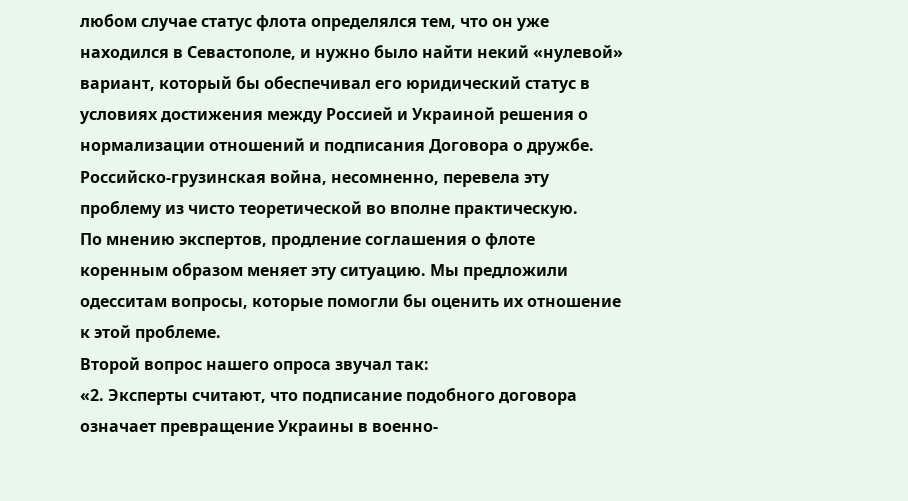любом случае статус флота определялся тем, что он уже находился в Севастополе, и нужно было найти некий «нулевой» вариант, который бы обеспечивал его юридический статус в условиях достижения между Россией и Украиной решения о нормализации отношений и подписания Договора о дружбе.
Российско-грузинская война, несомненно, перевела эту проблему из чисто теоретической во вполне практическую.
По мнению экспертов, продление соглашения о флоте коренным образом меняет эту ситуацию. Мы предложили одесситам вопросы, которые помогли бы оценить их отношение к этой проблеме.
Второй вопрос нашего опроса звучал так:
«2. Эксперты считают, что подписание подобного договора означает превращение Украины в военно-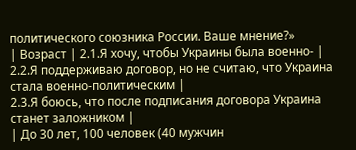политического союзника России. Ваше мнение?»
| Возраст | 2.1.Я хочу, чтобы Украины была военно- |
2.2.Я поддерживаю договор, но не считаю, что Украина стала военно-политическим |
2.3.Я боюсь, что после подписания договора Украина станет заложником |
| До 30 лет, 100 человек (40 мужчин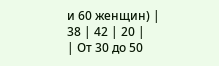и 60 женщин) | 38 | 42 | 20 |
| От 30 до 50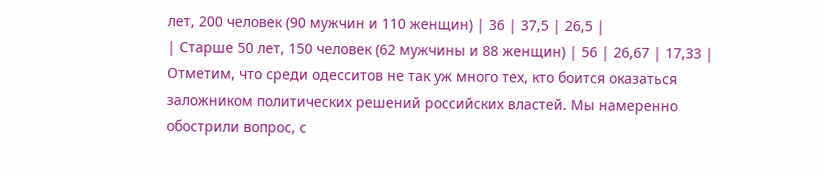лет, 200 человек (90 мужчин и 110 женщин) | 36 | 37,5 | 26,5 |
| Старше 50 лет, 150 человек (62 мужчины и 88 женщин) | 56 | 26,67 | 17,33 |
Отметим, что среди одесситов не так уж много тех, кто боится оказаться заложником политических решений российских властей. Мы намеренно обострили вопрос, с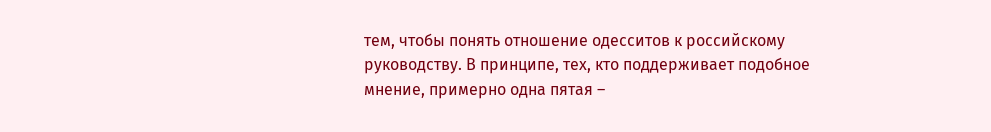тем, чтобы понять отношение одесситов к российскому руководству. В принципе, тех, кто поддерживает подобное мнение, примерно одна пятая –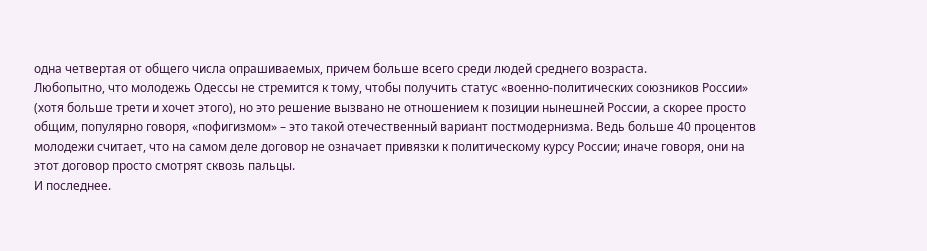одна четвертая от общего числа опрашиваемых, причем больше всего среди людей среднего возраста.
Любопытно, что молодежь Одессы не стремится к тому, чтобы получить статус «военно-политических союзников России» (хотя больше трети и хочет этого), но это решение вызвано не отношением к позиции нынешней России, а скорее просто общим, популярно говоря, «пофигизмом» – это такой отечественный вариант постмодернизма. Ведь больше 40 процентов молодежи считает, что на самом деле договор не означает привязки к политическому курсу России; иначе говоря, они на этот договор просто смотрят сквозь пальцы.
И последнее.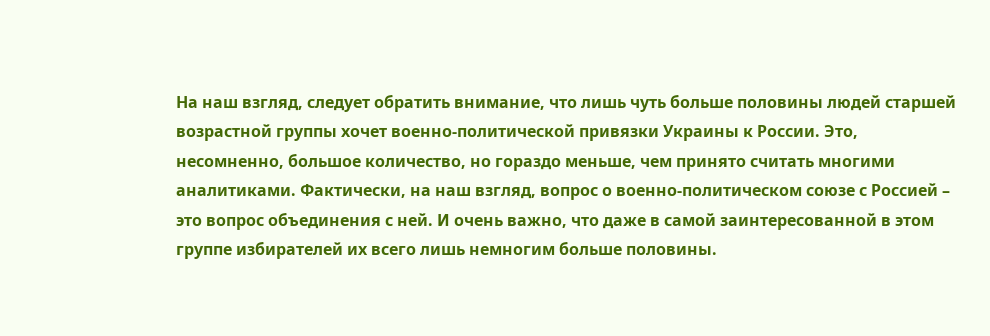На наш взгляд, следует обратить внимание, что лишь чуть больше половины людей старшей возрастной группы хочет военно-политической привязки Украины к России. Это, несомненно, большое количество, но гораздо меньше, чем принято считать многими аналитиками. Фактически, на наш взгляд, вопрос о военно-политическом союзе с Россией – это вопрос объединения с ней. И очень важно, что даже в самой заинтересованной в этом группе избирателей их всего лишь немногим больше половины.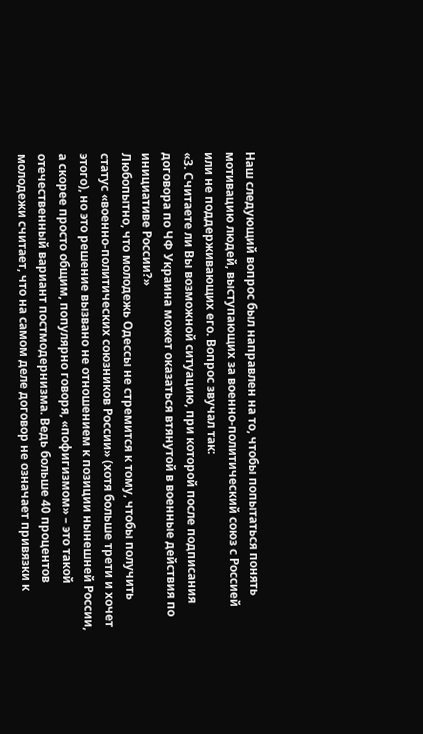Наш следующий вопрос был направлен на то, чтобы попытаться понять мотивацию людей, выступающих за военно-политический союз с Россией или не поддерживающих его. Вопрос звучал так:
«3. Считаете ли Вы возможной ситуацию, при которой после подписания договора по ЧФ Украина может оказаться втянутой в военные действия по инициативе России?»
Любопытно, что молодежь Одессы не стремится к тому, чтобы получить статус «военно-политических союзников России» (хотя больше трети и хочет этого), но это решение вызвано не отношением к позиции нынешней России, а скорее просто общим, популярно говоря, «пофигизмом» – это такой отечественный вариант постмодернизма. Ведь больше 40 процентов молодежи считает, что на самом деле договор не означает привязки к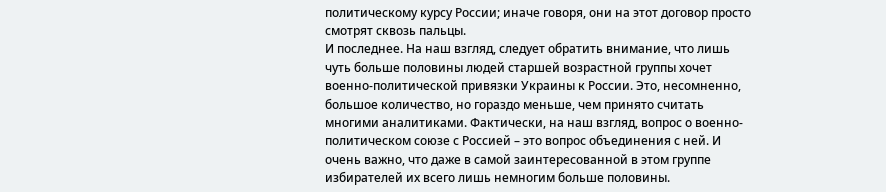политическому курсу России; иначе говоря, они на этот договор просто смотрят сквозь пальцы.
И последнее. На наш взгляд, следует обратить внимание, что лишь чуть больше половины людей старшей возрастной группы хочет военно-политической привязки Украины к России. Это, несомненно, большое количество, но гораздо меньше, чем принято считать многими аналитиками. Фактически, на наш взгляд, вопрос о военно-политическом союзе с Россией – это вопрос объединения с ней. И очень важно, что даже в самой заинтересованной в этом группе избирателей их всего лишь немногим больше половины.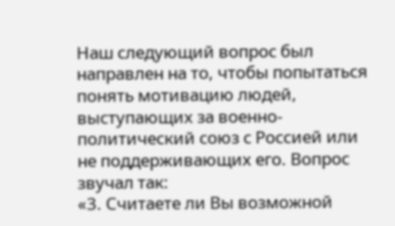Наш следующий вопрос был направлен на то, чтобы попытаться понять мотивацию людей, выступающих за военно-политический союз с Россией или не поддерживающих его. Вопрос звучал так:
«3. Считаете ли Вы возможной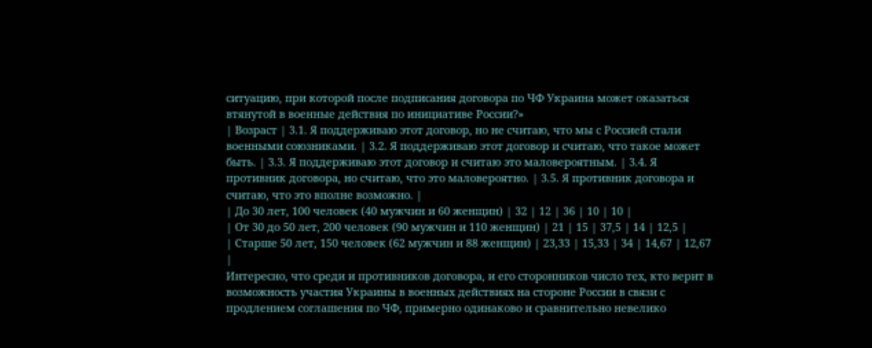ситуацию, при которой после подписания договора по ЧФ Украина может оказаться втянутой в военные действия по инициативе России?»
| Возраст | 3.1. Я поддерживаю этот договор, но не считаю, что мы с Россией стали военными союзниками. | 3.2. Я поддерживаю этот договор и считаю, что такое может быть. | 3.3. Я поддерживаю этот договор и считаю это маловероятным. | 3.4. Я противник договора, но считаю, что это маловероятно. | 3.5. Я противник договора и считаю, что это вполне возможно. |
| До 30 лет, 100 человек (40 мужчин и 60 женщин) | 32 | 12 | 36 | 10 | 10 |
| От 30 до 50 лет, 200 человек (90 мужчин и 110 женщин) | 21 | 15 | 37,5 | 14 | 12,5 |
| Старше 50 лет, 150 человек (62 мужчин и 88 женщин) | 23,33 | 15,33 | 34 | 14,67 | 12,67 |
Интересно, что среди и противников договора, и его сторонников число тех, кто верит в возможность участия Украины в военных действиях на стороне России в связи с продлением соглашения по ЧФ, примерно одинаково и сравнительно невелико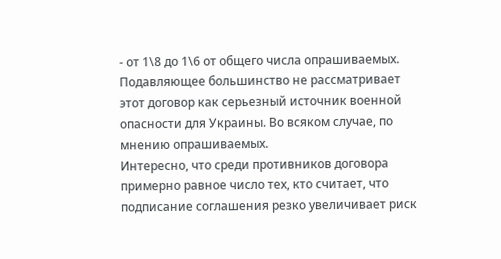- от 1\8 до 1\6 от общего числа опрашиваемых. Подавляющее большинство не рассматривает этот договор как серьезный источник военной опасности для Украины. Во всяком случае, по мнению опрашиваемых.
Интересно, что среди противников договора примерно равное число тех, кто считает, что подписание соглашения резко увеличивает риск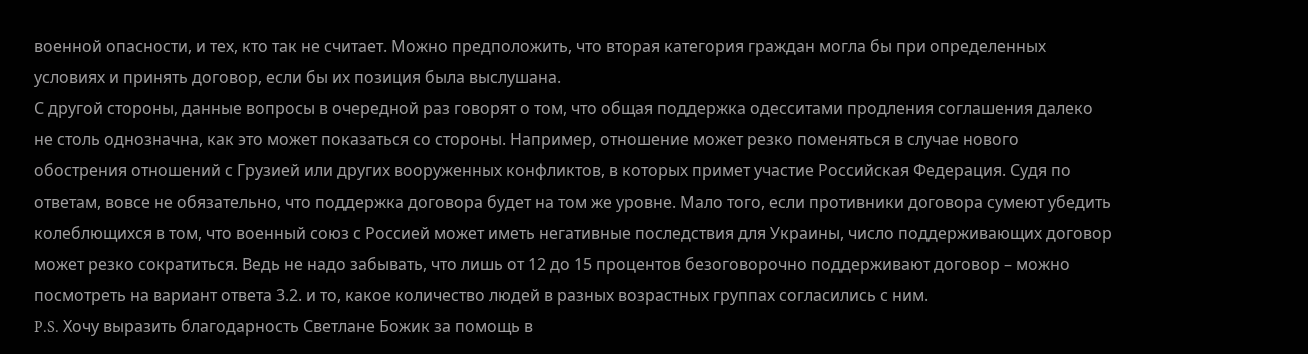военной опасности, и тех, кто так не считает. Можно предположить, что вторая категория граждан могла бы при определенных условиях и принять договор, если бы их позиция была выслушана.
С другой стороны, данные вопросы в очередной раз говорят о том, что общая поддержка одесситами продления соглашения далеко не столь однозначна, как это может показаться со стороны. Например, отношение может резко поменяться в случае нового обострения отношений с Грузией или других вооруженных конфликтов, в которых примет участие Российская Федерация. Судя по ответам, вовсе не обязательно, что поддержка договора будет на том же уровне. Мало того, если противники договора сумеют убедить колеблющихся в том, что военный союз с Россией может иметь негативные последствия для Украины, число поддерживающих договор может резко сократиться. Ведь не надо забывать, что лишь от 12 до 15 процентов безоговорочно поддерживают договор – можно посмотреть на вариант ответа 3.2. и то, какое количество людей в разных возрастных группах согласились с ним.
P.S. Хочу выразить благодарность Светлане Божик за помощь в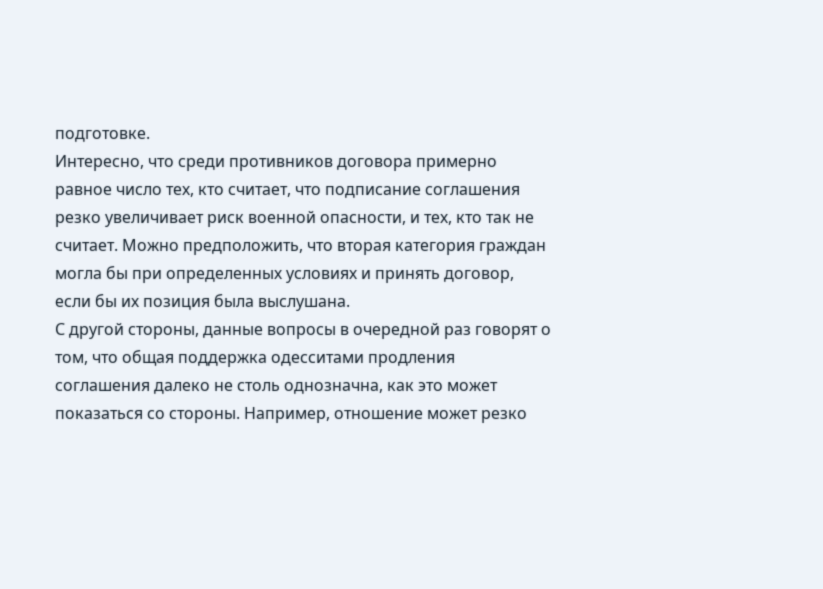подготовке.
Интересно, что среди противников договора примерно равное число тех, кто считает, что подписание соглашения резко увеличивает риск военной опасности, и тех, кто так не считает. Можно предположить, что вторая категория граждан могла бы при определенных условиях и принять договор, если бы их позиция была выслушана.
С другой стороны, данные вопросы в очередной раз говорят о том, что общая поддержка одесситами продления соглашения далеко не столь однозначна, как это может показаться со стороны. Например, отношение может резко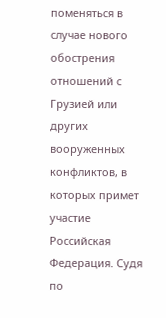поменяться в случае нового обострения отношений с Грузией или других вооруженных конфликтов, в которых примет участие Российская Федерация. Судя по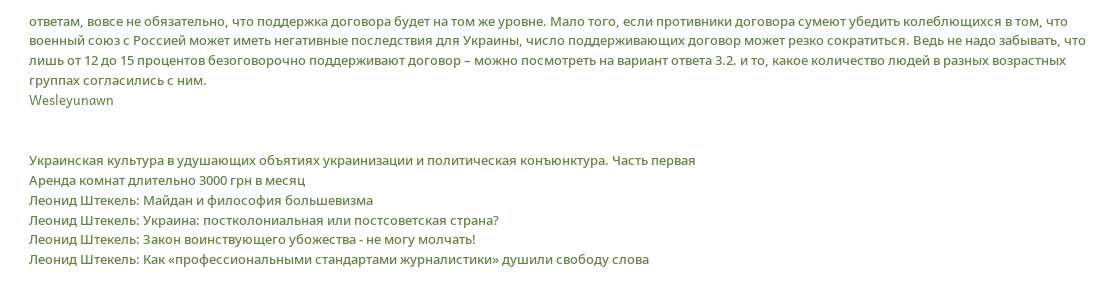ответам, вовсе не обязательно, что поддержка договора будет на том же уровне. Мало того, если противники договора сумеют убедить колеблющихся в том, что военный союз с Россией может иметь негативные последствия для Украины, число поддерживающих договор может резко сократиться. Ведь не надо забывать, что лишь от 12 до 15 процентов безоговорочно поддерживают договор – можно посмотреть на вариант ответа 3.2. и то, какое количество людей в разных возрастных группах согласились с ним.
Wesleyunawn


Украинская культура в удушающих объятиях украинизации и политическая конъюнктура. Часть первая
Аренда комнат длительно 3000 грн в месяц
Леонид Штекель: Майдан и философия большевизма
Леонид Штекель: Украина: постколониальная или постсоветская страна?
Леонид Штекель: Закон воинствующего убожества - не могу молчать!
Леонид Штекель: Как «профессиональными стандартами журналистики» душили свободу слова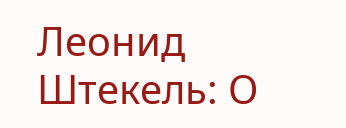Леонид Штекель: О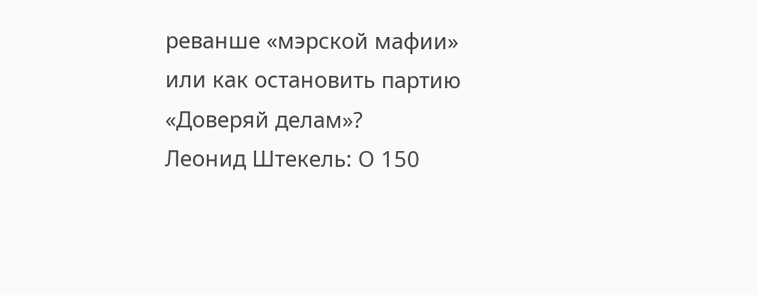реванше «мэрской мафии» или как остановить партию «Доверяй делам»?
Леонид Штекель: О 150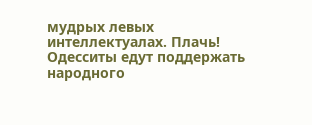мудрых левых интеллектуалах. Плачь!
Одесситы едут поддержать народного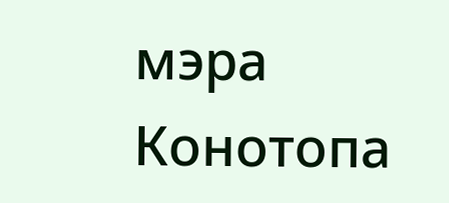мэра Конотопа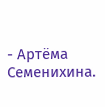- Артёма Семенихина.